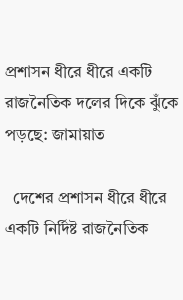প্রশাসন ধীরে ধীরে একটি রাজনৈতিক দলের দিকে ঝুঁকে পড়ছে: জামায়াত

  দেশের প্রশাসন ধীরে ধীরে একটি নির্দিষ্ট রাজনৈতিক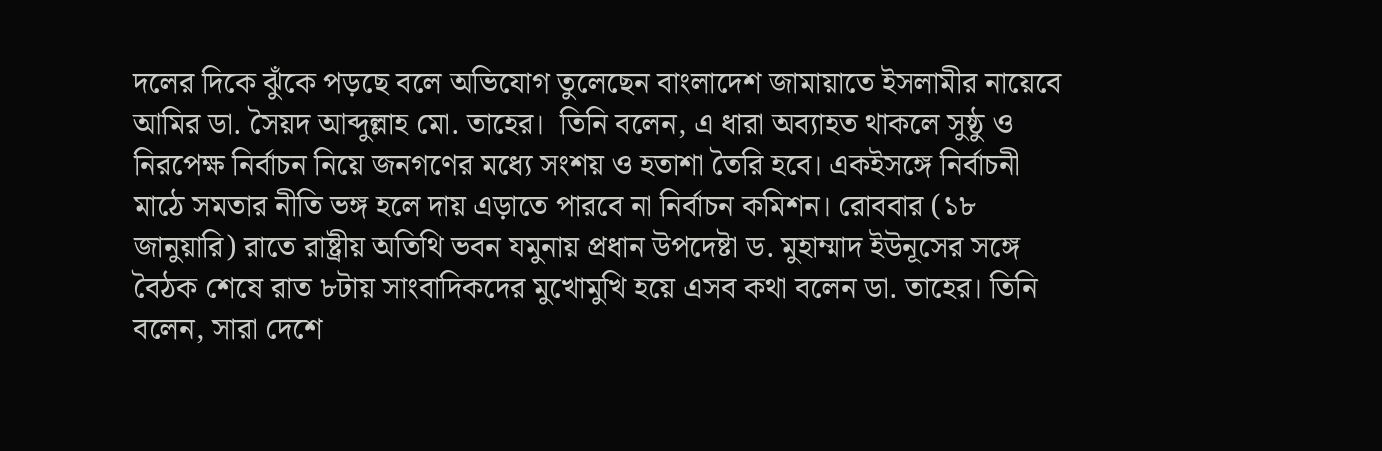দলের দিকে ঝুঁকে পড়ছে বলে অভিযোগ তুলেছেন বাংলাদেশ জামায়াতে ইসলামীর নায়েবে আমির ডা. সৈয়দ আব্দুল্লাহ মো. তাহের।  তিনি বলেন, এ ধারা অব্যাহত থাকলে সুষ্ঠু ও নিরপেক্ষ নির্বাচন নিয়ে জনগণের মধ্যে সংশয় ও হতাশা তৈরি হবে। একইসঙ্গে নির্বাচনী মাঠে সমতার নীতি ভঙ্গ হলে দায় এড়াতে পারবে না নির্বাচন কমিশন। রোববার (১৮ জানুয়ারি) রাতে রাষ্ট্রীয় অতিথি ভবন যমুনায় প্রধান উপদেষ্টা ড. মুহাম্মাদ ইউনূসের সঙ্গে বৈঠক শেষে রাত ৮টায় সাংবাদিকদের মুখোমুখি হয়ে এসব কথা বলেন ডা. তাহের। তিনি বলেন, সারা দেশে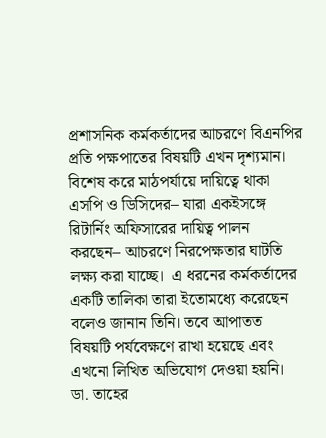প্রশাসনিক কর্মকর্তাদের আচরণে বিএনপির প্রতি পক্ষপাতের বিষয়টি এখন দৃশ্যমান। বিশেষ করে মাঠপর্যায়ে দায়িত্বে থাকা এসপি ও ডিসিদের– যারা একইসঙ্গে রিটার্নিং অফিসারের দায়িত্ব পালন করছেন– আচরণে নিরপেক্ষতার ঘাটতি লক্ষ্য করা যাচ্ছে।  এ ধরনের কর্মকর্তাদের একটি তালিকা তারা ইতোমধ্যে করেছেন বলেও জানান তিনি। তবে আপাতত বিষয়টি পর্যবেক্ষণে রাখা হয়েছে এবং এখনো লিখিত অভিযোগ দেওয়া হয়নি। ডা. তাহের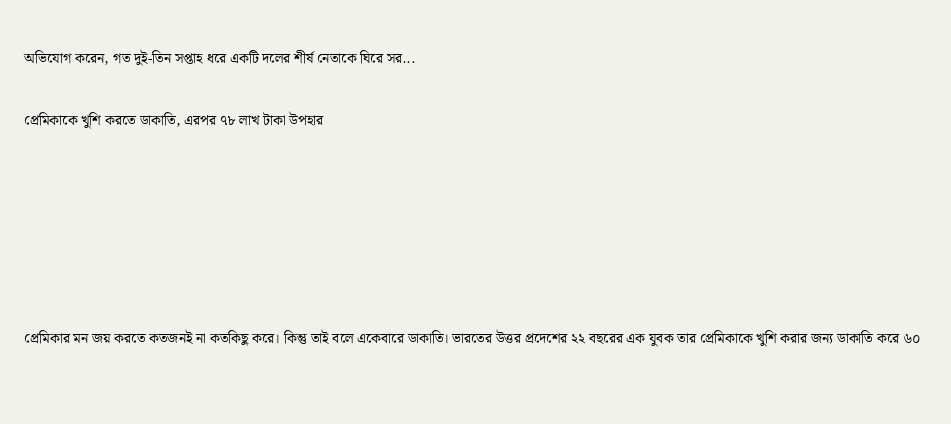অভিযোগ করেন, গত দুই-তিন সপ্তাহ ধরে একটি দলের শীর্ষ নেতাকে ঘিরে সর...

প্রেমিকাকে খুশি করতে ডাকাতি, এরপর ৭৮ লাখ টাকা উপহার






প্রেমিকার মন জয় করতে কতজনই না কতকিছু করে। কিন্তু তাই বলে একেবারে ডাকাতি। ভারতের উত্তর প্রদেশের ২২ বছরের এক যুবক তার প্রেমিকাকে খুশি করার জন্য ডাকাতি করে ৬০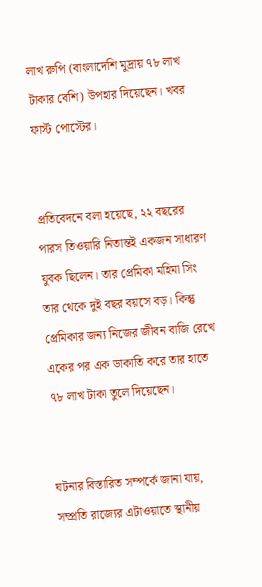লাখ রুপি (বাংলাদেশি মুদ্রায় ৭৮ লাখ টাকার বেশি) উপহার দিয়েছেন। খবর ফার্স্ট পোস্টের।


প্রতিবেদনে বলা হয়েছে, ২২ বছরের পারস তিওয়ারি নিতান্তই একজন সাধারণ যুবক ছিলেন। তার প্রেমিকা মহিমা সিং তার থেকে দুই বছর বয়সে বড়। কিন্তু প্রেমিকার জন্য নিজের জীবন বাজি রেখে একের পর এক ডাকাতি করে তার হাতে ৭৮ লাখ টাকা তুলে দিয়েছেন।


ঘটনার বিস্তারিত সম্পর্কে জানা যায়, সম্প্রতি রাজ্যের এটাওয়াতে স্থানীয়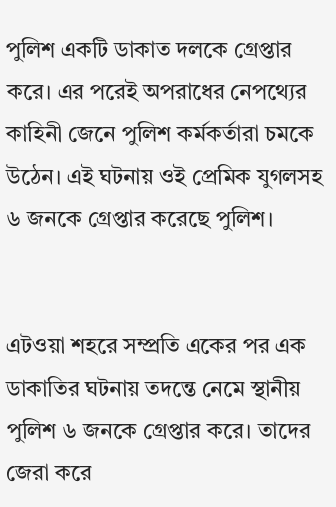পুলিশ একটি ডাকাত দলকে গ্রেপ্তার করে। এর পরেই অপরাধের নেপথ্যের কাহিনী জেনে পুলিশ কর্মকর্তারা চমকে উঠেন। এই ঘটনায় ওই প্রেমিক যুগলসহ ৬ জনকে গ্রেপ্তার করেছে পুলিশ।


এটওয়া শহরে সম্প্রতি একের পর এক ডাকাতির ঘটনায় তদন্তে নেমে স্থানীয় পুলিশ ৬ জনকে গ্রেপ্তার করে। তাদের জেরা করে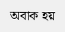অবাক হয়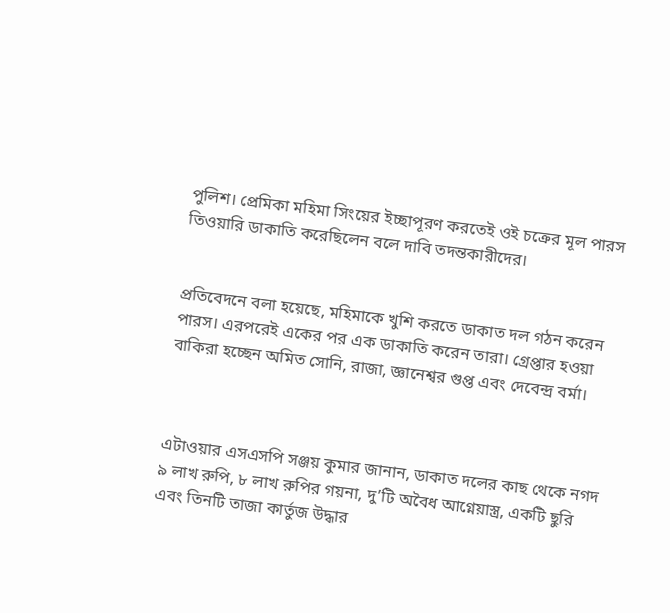পুলিশ। প্রেমিকা মহিমা সিংয়ের ইচ্ছাপূরণ করতেই ওই চক্রের মূল পারস তিওয়ারি ডাকাতি করেছিলেন বলে দাবি তদন্তকারীদের।


প্রতিবেদনে বলা হয়েছে, মহিমাকে খুশি করতে ডাকাত দল গঠন করেন পারস। এরপরেই একের পর এক ডাকাতি করেন তারা। গ্রেপ্তার হওয়া বাকিরা হচ্ছেন অমিত সোনি, রাজা, জ্ঞানেশ্বর গুপ্ত এবং দেবেন্দ্র বর্মা।



এটাওয়ার এসএসপি সঞ্জয় কুমার জানান, ডাকাত দলের কাছ থেকে নগদ ৯ লাখ রুপি, ৮ লাখ রুপির গয়না, দু’টি অবৈধ আগ্নেয়াস্ত্র, একটি ছুরি এবং তিনটি তাজা কার্তুজ উদ্ধার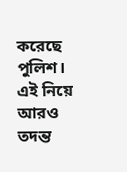করেছে পুলিশ। এই নিয়ে আরও তদন্ত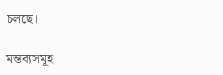চলছে।

মন্তব্যসমূহ